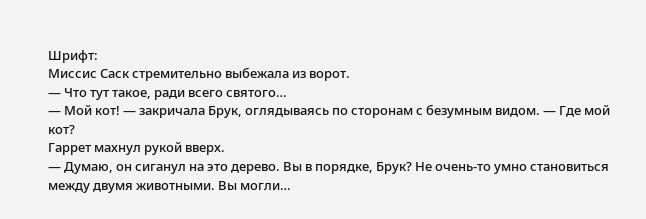Шрифт:
Миссис Саск стремительно выбежала из ворот.
— Что тут такое, ради всего святого…
— Мой кот! — закричала Брук, оглядываясь по сторонам с безумным видом. — Где мой кот?
Гаррет махнул рукой вверх.
— Думаю, он сиганул на это дерево. Вы в порядке, Брук? Не очень-то умно становиться между двумя животными. Вы могли…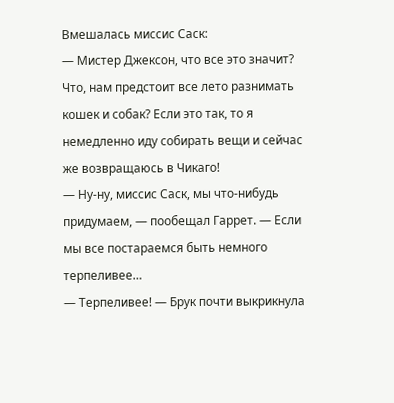Вмешалась миссис Саск:
— Мистер Джексон, что все это значит? Что, нам предстоит все лето разнимать кошек и собак? Если это так, то я немедленно иду собирать вещи и сейчас же возвращаюсь в Чикаго!
— Ну-ну, миссис Саск, мы что-нибудь придумаем, — пообещал Гаррет. — Если мы все постараемся быть немного терпеливее…
— Терпеливее! — Брук почти выкрикнула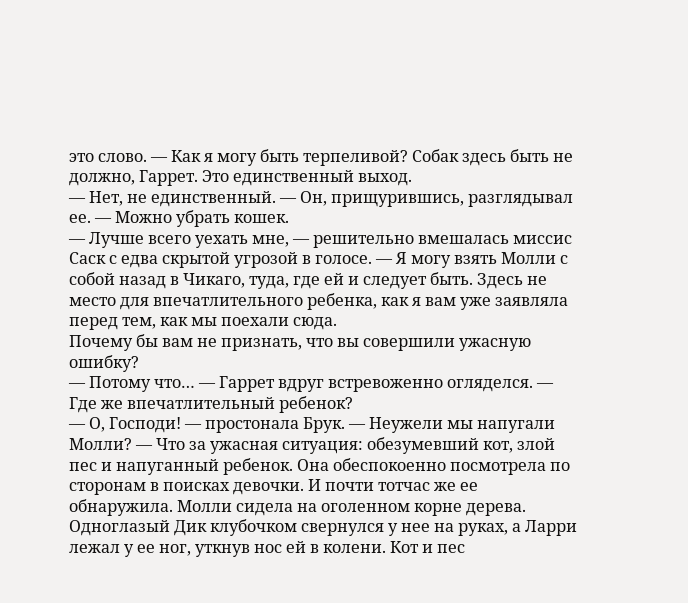это слово. — Как я могу быть терпеливой? Собак здесь быть не должно, Гаррет. Это единственный выход.
— Нет, не единственный. — Он, прищурившись, разглядывал ее. — Можно убрать кошек.
— Лучше всего уехать мне, — решительно вмешалась миссис Саск с едва скрытой угрозой в голосе. — Я могу взять Молли с собой назад в Чикаго, туда, где ей и следует быть. Здесь не место для впечатлительного ребенка, как я вам уже заявляла перед тем, как мы поехали сюда.
Почему бы вам не признать, что вы совершили ужасную ошибку?
— Потому что… — Гаррет вдруг встревоженно огляделся. — Где же впечатлительный ребенок?
— О, Господи! — простонала Брук. — Неужели мы напугали Молли? — Что за ужасная ситуация: обезумевший кот, злой пес и напуганный ребенок. Она обеспокоенно посмотрела по сторонам в поисках девочки. И почти тотчас же ее обнаружила. Молли сидела на оголенном корне дерева. Одноглазый Дик клубочком свернулся у нее на руках, а Ларри лежал у ее ног, уткнув нос ей в колени. Кот и пес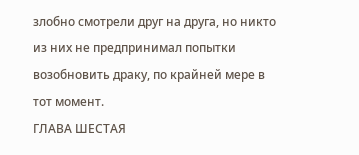злобно смотрели друг на друга, но никто из них не предпринимал попытки возобновить драку, по крайней мере в тот момент.
ГЛАВА ШЕСТАЯ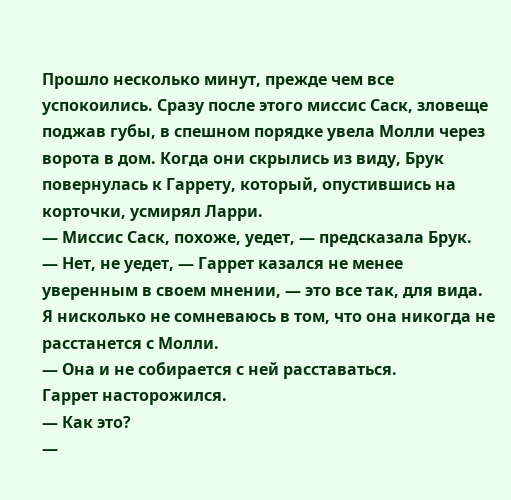Прошло несколько минут, прежде чем все успокоились. Сразу после этого миссис Саск, зловеще поджав губы, в спешном порядке увела Молли через ворота в дом. Когда они скрылись из виду, Брук повернулась к Гаррету, который, опустившись на корточки, усмирял Ларри.
— Миссис Саск, похоже, уедет, — предсказала Брук.
— Нет, не уедет, — Гаррет казался не менее уверенным в своем мнении, — это все так, для вида. Я нисколько не сомневаюсь в том, что она никогда не расстанется с Молли.
— Она и не собирается с ней расставаться.
Гаррет насторожился.
— Как это?
—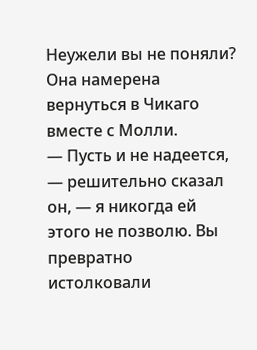Неужели вы не поняли? Она намерена вернуться в Чикаго вместе с Молли.
— Пусть и не надеется, — решительно сказал он, — я никогда ей этого не позволю. Вы превратно истолковали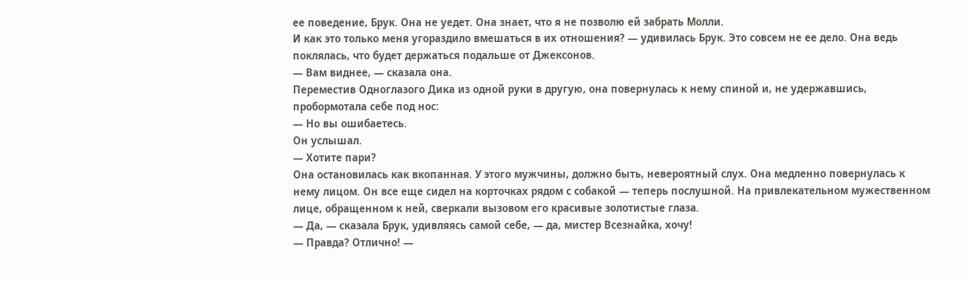ее поведение, Брук. Она не уедет. Она знает, что я не позволю ей забрать Молли.
И как это только меня угораздило вмешаться в их отношения? — удивилась Брук. Это совсем не ее дело. Она ведь поклялась, что будет держаться подальше от Джексонов.
— Вам виднее, — сказала она.
Переместив Одноглазого Дика из одной руки в другую, она повернулась к нему спиной и, не удержавшись, пробормотала себе под нос:
— Но вы ошибаетесь.
Он услышал.
— Хотите пари?
Она остановилась как вкопанная. У этого мужчины, должно быть, невероятный слух. Она медленно повернулась к нему лицом. Он все еще сидел на корточках рядом с собакой — теперь послушной. На привлекательном мужественном лице, обращенном к ней, сверкали вызовом его красивые золотистые глаза.
— Да, — сказала Брук, удивляясь самой себе, — да, мистер Всезнайка, хочу!
— Правда? Отлично! —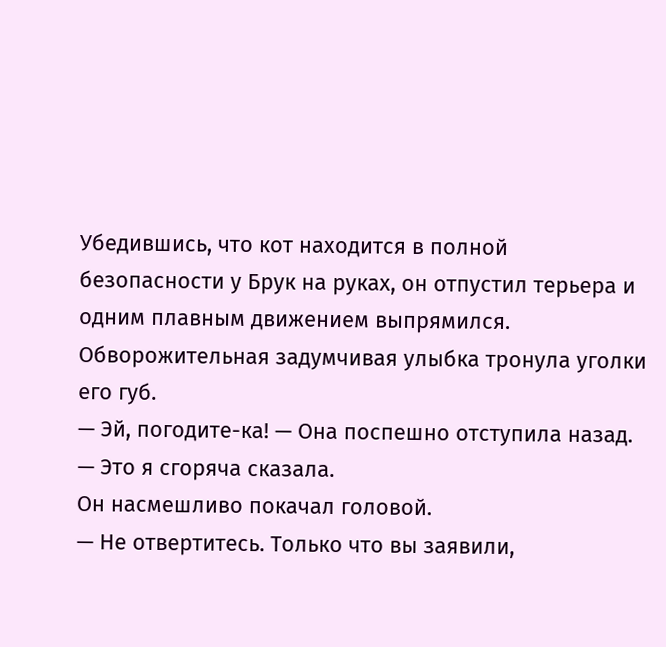Убедившись, что кот находится в полной безопасности у Брук на руках, он отпустил терьера и одним плавным движением выпрямился. Обворожительная задумчивая улыбка тронула уголки его губ.
— Эй, погодите-ка! — Она поспешно отступила назад. — Это я сгоряча сказала.
Он насмешливо покачал головой.
— Не отвертитесь. Только что вы заявили,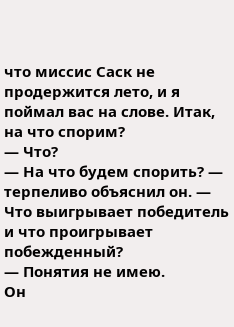что миссис Саск не продержится лето, и я поймал вас на слове. Итак, на что спорим?
— Что?
— На что будем спорить? — терпеливо объяснил он. — Что выигрывает победитель и что проигрывает побежденный?
— Понятия не имею.
Он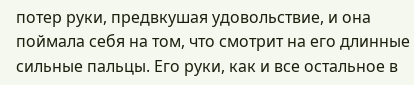потер руки, предвкушая удовольствие, и она поймала себя на том, что смотрит на его длинные сильные пальцы. Его руки, как и все остальное в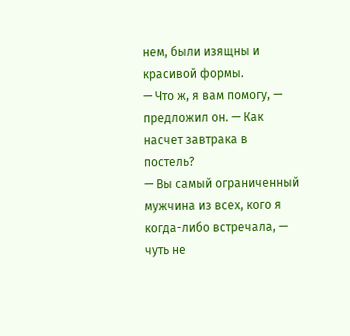нем, были изящны и красивой формы.
— Что ж, я вам помогу, — предложил он. — Как насчет завтрака в постель?
— Вы самый ограниченный мужчина из всех, кого я когда-либо встречала, — чуть не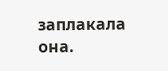заплакала она.